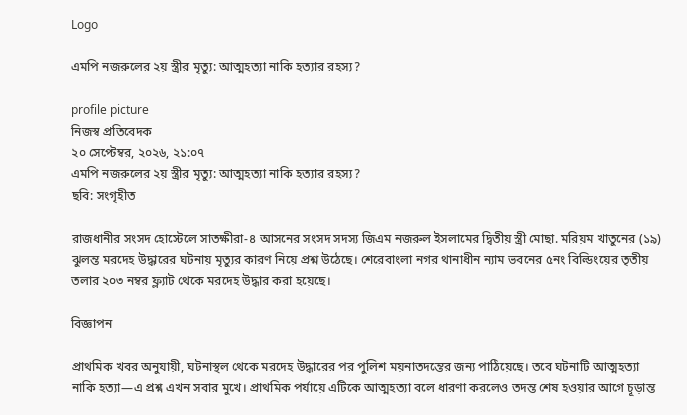Logo

এমপি নজরুলের ২য় স্ত্রীর মৃত্যু: আত্মহত্যা নাকি হত্যার রহস্য?

profile picture
নিজস্ব প্রতিবেদক
২০ সেপ্টেম্বর, ২০২৬, ২১:০৭
এমপি নজরুলের ২য় স্ত্রীর মৃত্যু: আত্মহত্যা নাকি হত্যার রহস্য?
ছবি: সংগৃহীত

রাজধানীর সংসদ হোস্টেলে সাতক্ষীরা-৪ আসনের সংসদ সদস্য জিএম নজরুল ইসলামের দ্বিতীয় স্ত্রী মোছা. মরিয়ম খাতুনের (১৯) ঝুলন্ত মরদেহ উদ্ধারের ঘটনায় মৃত্যুর কারণ নিয়ে প্রশ্ন উঠেছে। শেরেবাংলা নগর থানাধীন ন্যাম ভবনের ৫নং বিল্ডিংয়ের তৃতীয় তলার ২০৩ নম্বর ফ্ল্যাট থেকে মরদেহ উদ্ধার করা হয়েছে।

বিজ্ঞাপন

প্রাথমিক খবর অনুযায়ী, ঘটনাস্থল থেকে মরদেহ উদ্ধারের পর পুলিশ ময়নাতদন্তের জন্য পাঠিয়েছে। তবে ঘটনাটি আত্মহত্যা নাকি হত্যা—এ প্রশ্ন এখন সবার মুখে। প্রাথমিক পর্যায়ে এটিকে আত্মহত্যা বলে ধারণা করলেও তদন্ত শেষ হওয়ার আগে চূড়ান্ত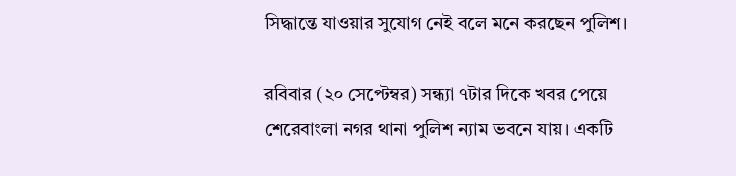সিদ্ধান্তে যাওয়ার সুযোগ নেই বলে মনে করছেন পুলিশ।

রবিবার (২০ সেপ্টেম্বর) সন্ধ্যা ৭টার দিকে খবর পেয়ে শেরেবাংলা নগর থানা পুলিশ ন্যাম ভবনে যায়। একটি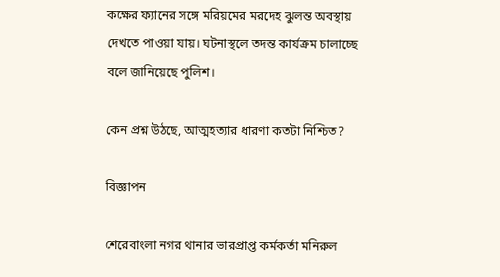কক্ষের ফ্যানের সঙ্গে মরিয়মের মরদেহ ঝুলন্ত অবস্থায় দেখতে পাওয়া যায়। ঘটনাস্থলে তদন্ত কার্যক্রম চালাচ্ছে বলে জানিয়েছে পুলিশ।

কেন প্রশ্ন উঠছে, আত্মহত্যার ধারণা কতটা নিশ্চিত?

বিজ্ঞাপন

শেরেবাংলা নগর থানার ভারপ্রাপ্ত কর্মকর্তা মনিরুল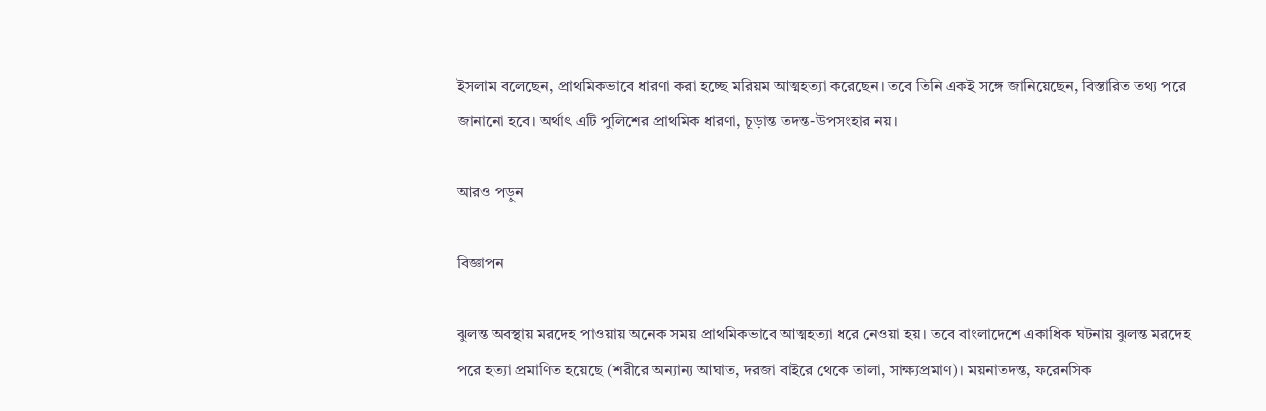ইসলাম বলেছেন, প্রাথমিকভাবে ধারণা করা হচ্ছে মরিয়ম আত্মহত্যা করেছেন। তবে তিনি একই সঙ্গে জানিয়েছেন, বিস্তারিত তথ্য পরে জানানো হবে। অর্থাৎ এটি পুলিশের প্রাথমিক ধারণা, চূড়ান্ত তদন্ত-উপসংহার নয়।

আরও পড়ুন

বিজ্ঞাপন

ঝুলন্ত অবস্থায় মরদেহ পাওয়ায় অনেক সময় প্রাথমিকভাবে আত্মহত্যা ধরে নেওয়া হয়। তবে বাংলাদেশে একাধিক ঘটনায় ঝুলন্ত মরদেহ পরে হত্যা প্রমাণিত হয়েছে (শরীরে অন্যান্য আঘাত, দরজা বাইরে থেকে তালা, সাক্ষ্যপ্রমাণ)। ময়নাতদন্ত, ফরেনসিক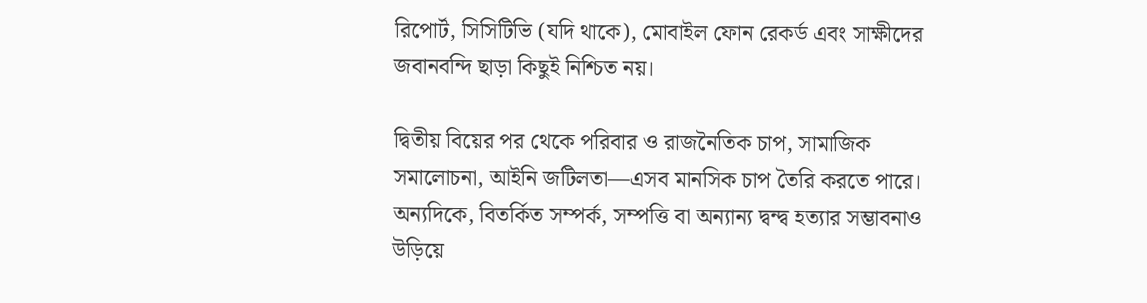রিপোর্ট, সিসিটিভি (যদি থাকে), মোবাইল ফোন রেকর্ড এবং সাক্ষীদের জবানবন্দি ছাড়া কিছুই নিশ্চিত নয়।

দ্বিতীয় বিয়ের পর থেকে পরিবার ও রাজনৈতিক চাপ, সামাজিক সমালোচনা, আইনি জটিলতা—এসব মানসিক চাপ তৈরি করতে পারে। অন্যদিকে, বিতর্কিত সম্পর্ক, সম্পত্তি বা অন্যান্য দ্বন্দ্ব হত্যার সম্ভাবনাও উড়িয়ে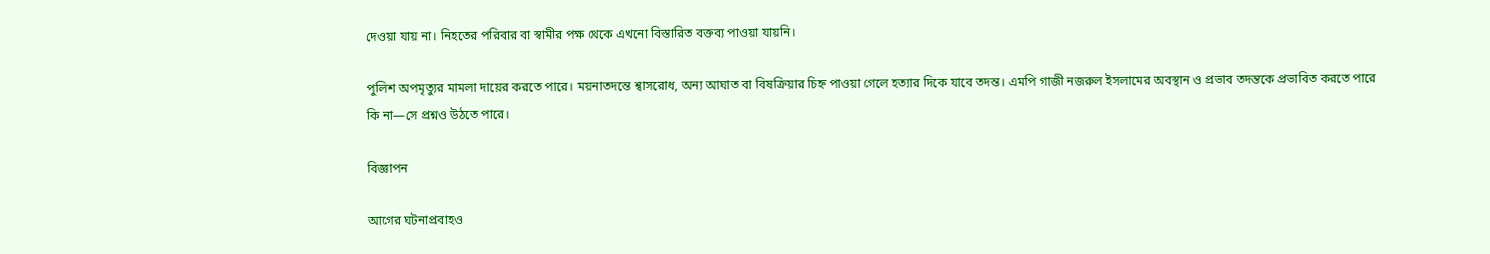দেওয়া যায় না। নিহতের পরিবার বা স্বামীর পক্ষ থেকে এখনো বিস্তারিত বক্তব্য পাওয়া যায়নি।

পুলিশ অপমৃত্যুর মামলা দায়ের করতে পারে। ময়নাতদন্তে শ্বাসরোধ, অন্য আঘাত বা বিষক্রিয়ার চিহ্ন পাওয়া গেলে হত্যার দিকে যাবে তদন্ত। এমপি গাজী নজরুল ইসলামের অবস্থান ও প্রভাব তদন্তকে প্রভাবিত করতে পারে কি না—সে প্রশ্নও উঠতে পারে।

বিজ্ঞাপন

আগের ঘটনাপ্রবাহও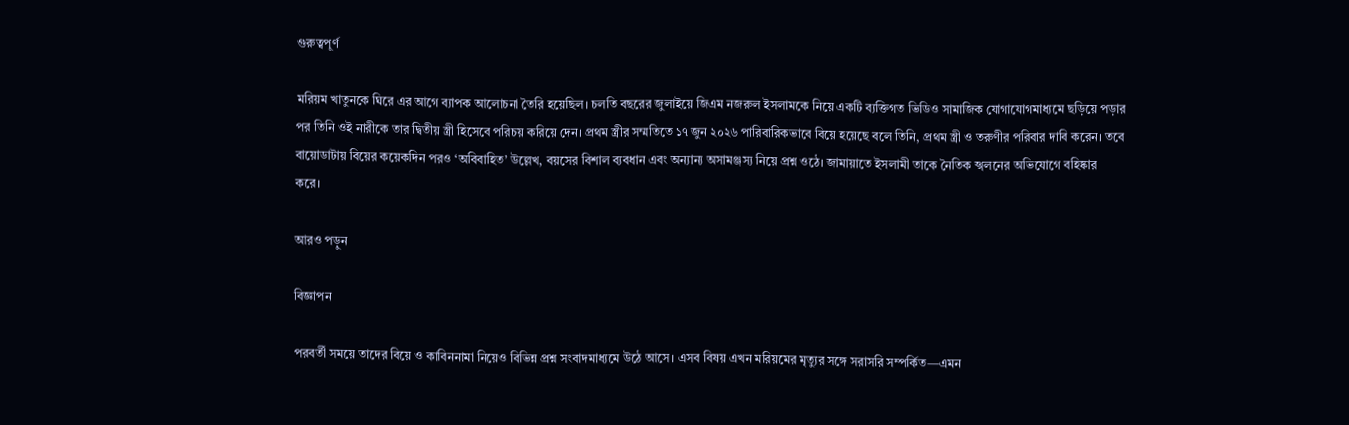গুরুত্বপূর্ণ

মরিয়ম খাতুনকে ঘিরে এর আগে ব্যাপক আলোচনা তৈরি হয়েছিল। চলতি বছরের জুলাইয়ে জিএম নজরুল ইসলামকে নিয়ে একটি ব্যক্তিগত ভিডিও সামাজিক যোগাযোগমাধ্যমে ছড়িয়ে পড়ার পর তিনি ওই নারীকে তার দ্বিতীয় স্ত্রী হিসেবে পরিচয় করিয়ে দেন। প্রথম স্ত্রীর সম্মতিতে ১৭ জুন ২০২৬ পারিবারিকভাবে বিয়ে হয়েছে বলে তিনি, প্রথম স্ত্রী ও তরুণীর পরিবার দাবি করেন। তবে বায়োডাটায় বিয়ের কয়েকদিন পরও ‘অবিবাহিত’ উল্লেখ, বয়সের বিশাল ব্যবধান এবং অন্যান্য অসামঞ্জস্য নিয়ে প্রশ্ন ওঠে। জামায়াতে ইসলামী তাকে নৈতিক স্খলনের অভিযোগে বহিষ্কার করে।

আরও পড়ুন

বিজ্ঞাপন

পরবর্তী সময়ে তাদের বিয়ে ও কাবিননামা নিয়েও বিভিন্ন প্রশ্ন সংবাদমাধ্যমে উঠে আসে। এসব বিষয় এখন মরিয়মের মৃত্যুর সঙ্গে সরাসরি সম্পর্কিত—এমন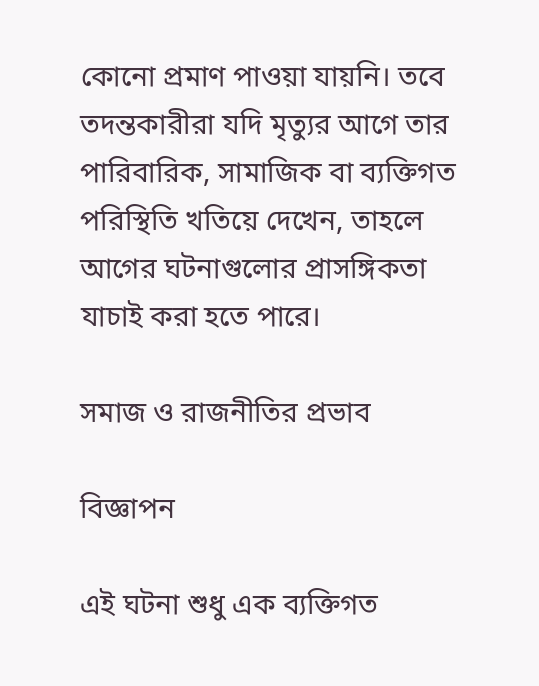কোনো প্রমাণ পাওয়া যায়নি। তবে তদন্তকারীরা যদি মৃত্যুর আগে তার পারিবারিক, সামাজিক বা ব্যক্তিগত পরিস্থিতি খতিয়ে দেখেন, তাহলে আগের ঘটনাগুলোর প্রাসঙ্গিকতা যাচাই করা হতে পারে।

সমাজ ও রাজনীতির প্রভাব

বিজ্ঞাপন

এই ঘটনা শুধু এক ব্যক্তিগত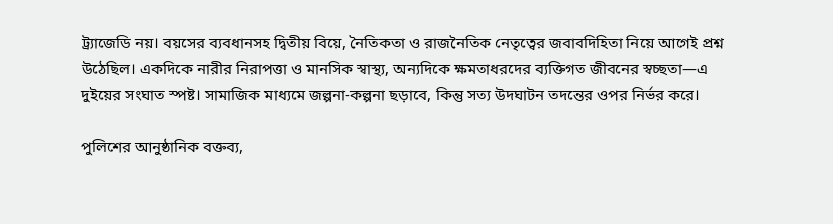ট্র্যাজেডি নয়। বয়সের ব্যবধানসহ দ্বিতীয় বিয়ে, নৈতিকতা ও রাজনৈতিক নেতৃত্বের জবাবদিহিতা নিয়ে আগেই প্রশ্ন উঠেছিল। একদিকে নারীর নিরাপত্তা ও মানসিক স্বাস্থ্য, অন্যদিকে ক্ষমতাধরদের ব্যক্তিগত জীবনের স্বচ্ছতা—এ দুইয়ের সংঘাত স্পষ্ট। সামাজিক মাধ্যমে জল্পনা-কল্পনা ছড়াবে, কিন্তু সত্য উদঘাটন তদন্তের ওপর নির্ভর করে।

পুলিশের আনুষ্ঠানিক বক্তব্য,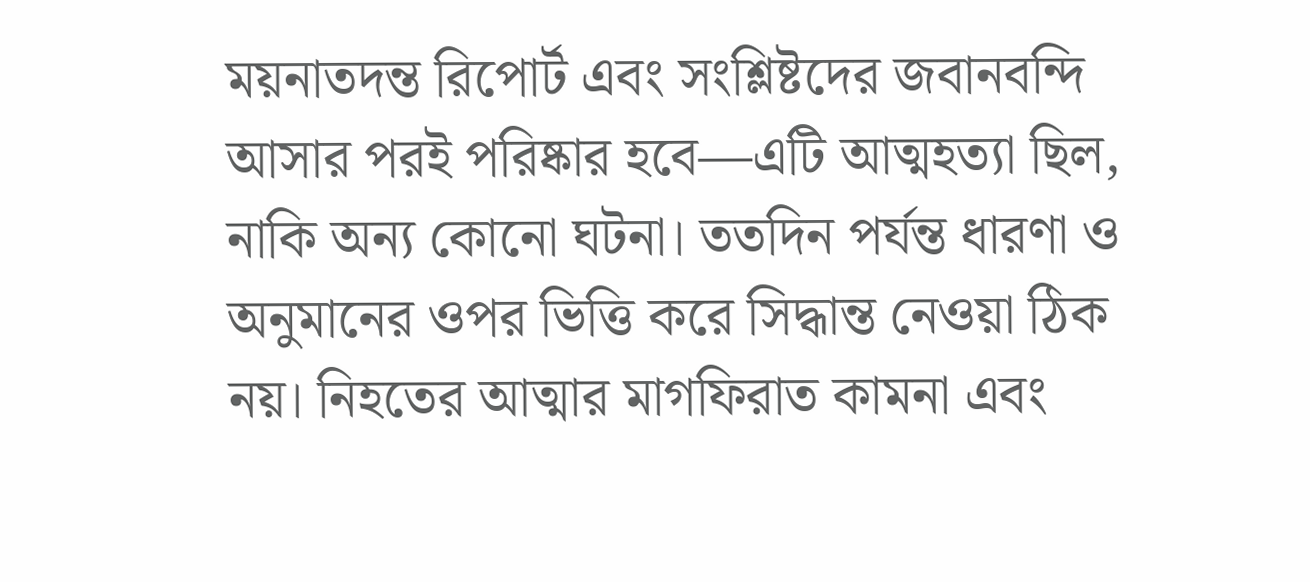ময়নাতদন্ত রিপোর্ট এবং সংশ্লিষ্টদের জবানবন্দি আসার পরই পরিষ্কার হবে—এটি আত্মহত্যা ছিল, নাকি অন্য কোনো ঘটনা। ততদিন পর্যন্ত ধারণা ও অনুমানের ওপর ভিত্তি করে সিদ্ধান্ত নেওয়া ঠিক নয়। নিহতের আত্মার মাগফিরাত কামনা এবং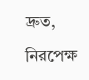দ্রুত, নিরপেক্ষ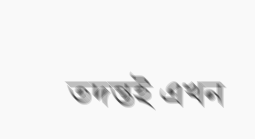তদন্তই এখন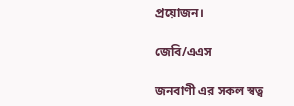প্রয়োজন।

জেবি/এএস

জনবাণী এর সকল স্বত্ব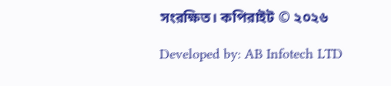সংরক্ষিত। কপিরাইট © ২০২৬

Developed by: AB Infotech LTD